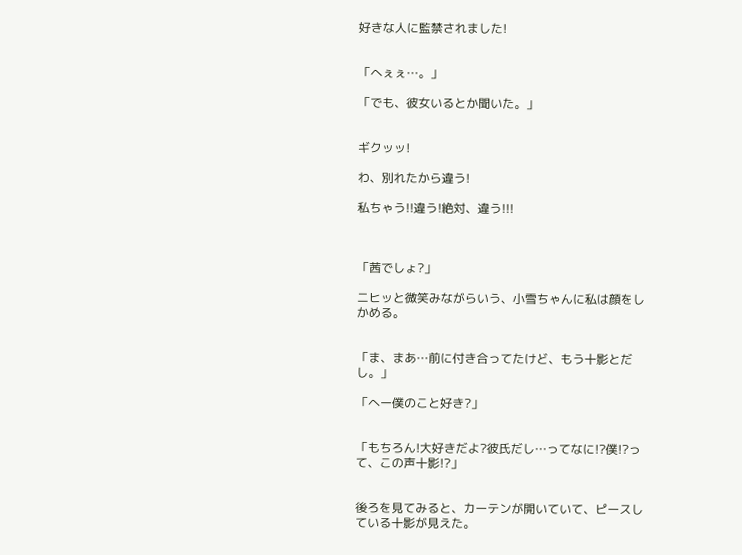好きな人に監禁されました!


「へぇぇ…。」

「でも、彼女いるとか聞いた。」


ギクッッ!

わ、別れたから違う!

私ちゃう!!違う!絶対、違う!!!



「茜でしょ?」

ニヒッと微笑みながらいう、小雪ちゃんに私は顔をしかめる。


「ま、まあ…前に付き合ってたけど、もう十影とだし。」

「へー僕のこと好き?」


「もちろん!大好きだよ?彼氏だし…ってなに!?僕!?って、この声十影!?」


後ろを見てみると、カーテンが開いていて、ピースしている十影が見えた。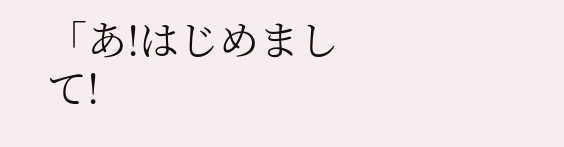「あ!はじめまして!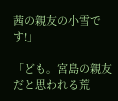茜の親友の小雪です!」

「ども。宮島の親友だと思われる荒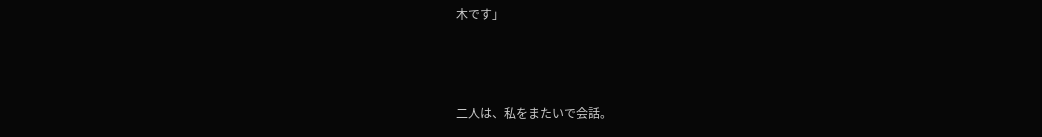木です」



二人は、私をまたいで会話。